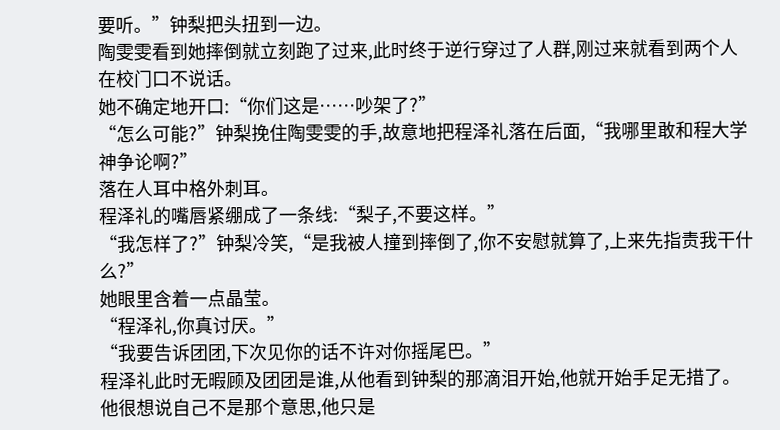要听。”钟梨把头扭到一边。
陶雯雯看到她摔倒就立刻跑了过来,此时终于逆行穿过了人群,刚过来就看到两个人在校门口不说话。
她不确定地开口:“你们这是……吵架了?”
“怎么可能?”钟梨挽住陶雯雯的手,故意地把程泽礼落在后面,“我哪里敢和程大学神争论啊?”
落在人耳中格外刺耳。
程泽礼的嘴唇紧绷成了一条线:“梨子,不要这样。”
“我怎样了?”钟梨冷笑,“是我被人撞到摔倒了,你不安慰就算了,上来先指责我干什么?”
她眼里含着一点晶莹。
“程泽礼,你真讨厌。”
“我要告诉团团,下次见你的话不许对你摇尾巴。”
程泽礼此时无暇顾及团团是谁,从他看到钟梨的那滴泪开始,他就开始手足无措了。
他很想说自己不是那个意思,他只是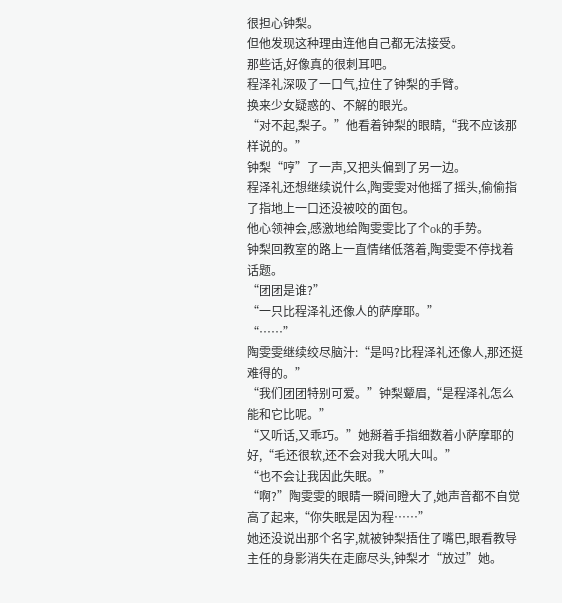很担心钟梨。
但他发现这种理由连他自己都无法接受。
那些话,好像真的很刺耳吧。
程泽礼深吸了一口气,拉住了钟梨的手臂。
换来少女疑惑的、不解的眼光。
“对不起,梨子。”他看着钟梨的眼睛,“我不应该那样说的。”
钟梨“哼”了一声,又把头偏到了另一边。
程泽礼还想继续说什么,陶雯雯对他摇了摇头,偷偷指了指地上一口还没被咬的面包。
他心领神会,感激地给陶雯雯比了个ok的手势。
钟梨回教室的路上一直情绪低落着,陶雯雯不停找着话题。
“团团是谁?”
“一只比程泽礼还像人的萨摩耶。”
“……”
陶雯雯继续绞尽脑汁:“是吗?比程泽礼还像人,那还挺难得的。”
“我们团团特别可爱。”钟梨颦眉,“是程泽礼怎么能和它比呢。”
“又听话,又乖巧。”她掰着手指细数着小萨摩耶的好,“毛还很软,还不会对我大吼大叫。”
“也不会让我因此失眠。”
“啊?”陶雯雯的眼睛一瞬间瞪大了,她声音都不自觉高了起来,“你失眠是因为程……”
她还没说出那个名字,就被钟梨捂住了嘴巴,眼看教导主任的身影消失在走廊尽头,钟梨才“放过”她。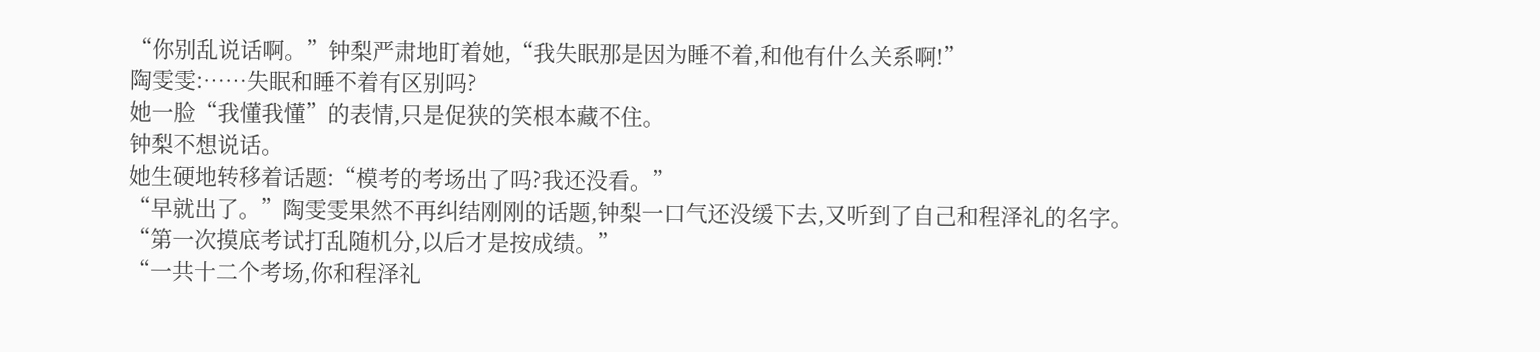“你别乱说话啊。”钟梨严肃地盯着她,“我失眠那是因为睡不着,和他有什么关系啊!”
陶雯雯:……失眠和睡不着有区别吗?
她一脸“我懂我懂”的表情,只是促狭的笑根本藏不住。
钟梨不想说话。
她生硬地转移着话题:“模考的考场出了吗?我还没看。”
“早就出了。”陶雯雯果然不再纠结刚刚的话题,钟梨一口气还没缓下去,又听到了自己和程泽礼的名字。
“第一次摸底考试打乱随机分,以后才是按成绩。”
“一共十二个考场,你和程泽礼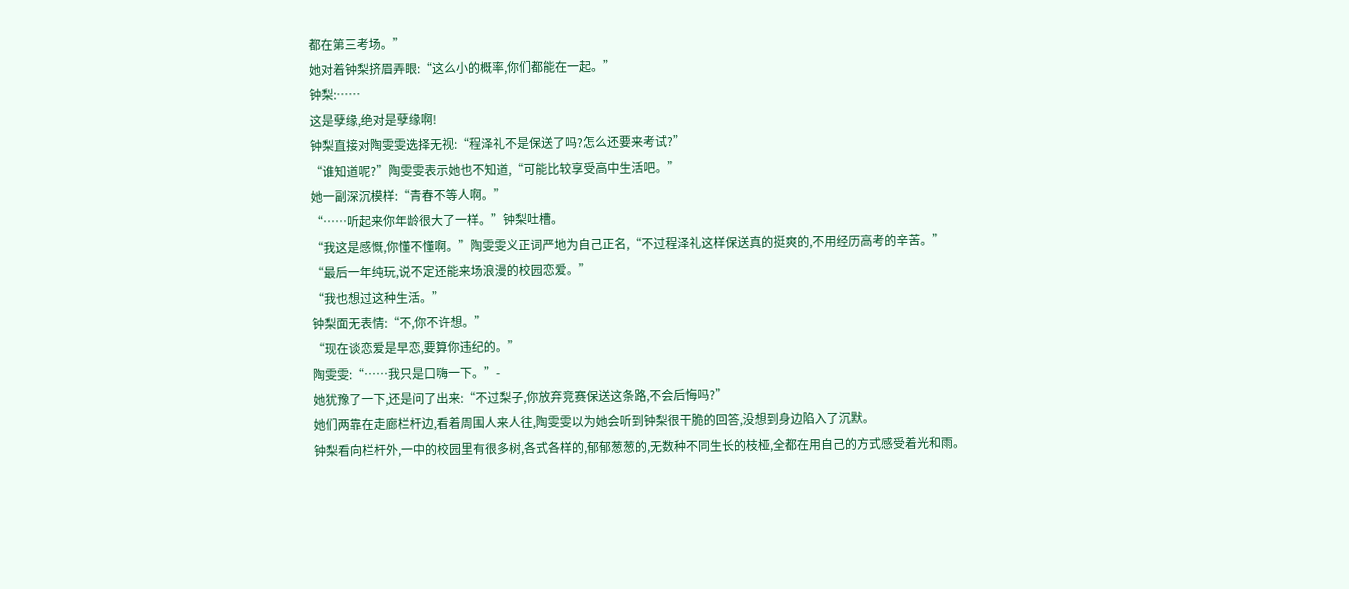都在第三考场。”
她对着钟梨挤眉弄眼:“这么小的概率,你们都能在一起。”
钟梨:……
这是孽缘,绝对是孽缘啊!
钟梨直接对陶雯雯选择无视:“程泽礼不是保送了吗?怎么还要来考试?”
“谁知道呢?”陶雯雯表示她也不知道,“可能比较享受高中生活吧。”
她一副深沉模样:“青春不等人啊。”
“……听起来你年龄很大了一样。”钟梨吐槽。
“我这是感慨,你懂不懂啊。”陶雯雯义正词严地为自己正名,“不过程泽礼这样保送真的挺爽的,不用经历高考的辛苦。”
“最后一年纯玩,说不定还能来场浪漫的校园恋爱。”
“我也想过这种生活。”
钟梨面无表情:“不,你不许想。”
“现在谈恋爱是早恋,要算你违纪的。”
陶雯雯:“……我只是口嗨一下。”-
她犹豫了一下,还是问了出来:“不过梨子,你放弃竞赛保送这条路,不会后悔吗?”
她们两靠在走廊栏杆边,看着周围人来人往,陶雯雯以为她会听到钟梨很干脆的回答,没想到身边陷入了沉默。
钟梨看向栏杆外,一中的校园里有很多树,各式各样的,郁郁葱葱的,无数种不同生长的枝桠,全都在用自己的方式感受着光和雨。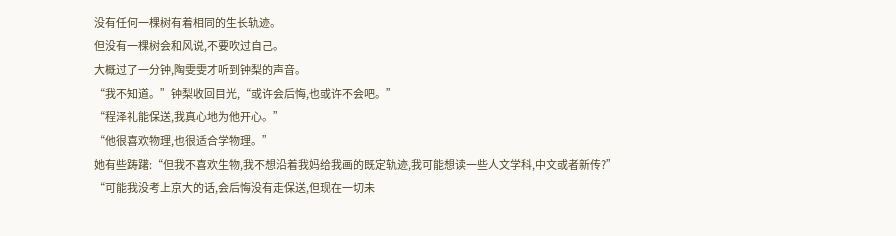没有任何一棵树有着相同的生长轨迹。
但没有一棵树会和风说,不要吹过自己。
大概过了一分钟,陶雯雯才听到钟梨的声音。
“我不知道。”钟梨收回目光,“或许会后悔,也或许不会吧。”
“程泽礼能保送,我真心地为他开心。”
“他很喜欢物理,也很适合学物理。”
她有些踌躇:“但我不喜欢生物,我不想沿着我妈给我画的既定轨迹,我可能想读一些人文学科,中文或者新传?”
“可能我没考上京大的话,会后悔没有走保送,但现在一切未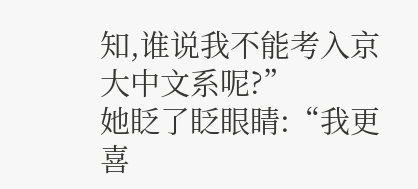知,谁说我不能考入京大中文系呢?”
她眨了眨眼睛:“我更喜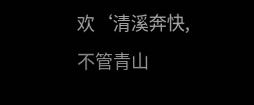欢‘清溪奔快,不管青山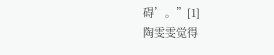碍’。”[1]
陶雯雯觉得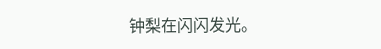钟梨在闪闪发光。